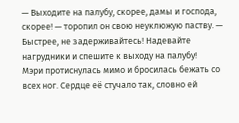— Выходите на палубу, скорее, дамы и господа, скорее! — торопил он свою неуклюжую паству. — Быстрее, не задерживайтесь! Надевайте нагрудники и спешите к выходу на палубу!
Мэри протиснулась мимо и бросилась бежать со всех ног. Сердце её стучало так, словно ей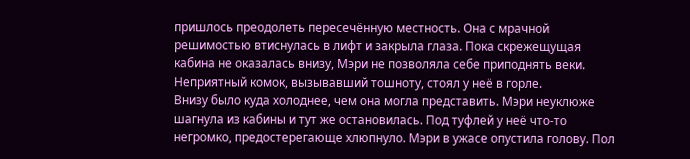пришлось преодолеть пересечённую местность. Она с мрачной решимостью втиснулась в лифт и закрыла глаза. Пока скрежещущая кабина не оказалась внизу, Мэри не позволяла себе приподнять веки. Неприятный комок, вызывавший тошноту, стоял у неё в горле.
Внизу было куда холоднее, чем она могла представить. Мэри неуклюже шагнула из кабины и тут же остановилась. Под туфлей у неё что-то негромко, предостерегающе хлюпнуло. Мэри в ужасе опустила голову. Пол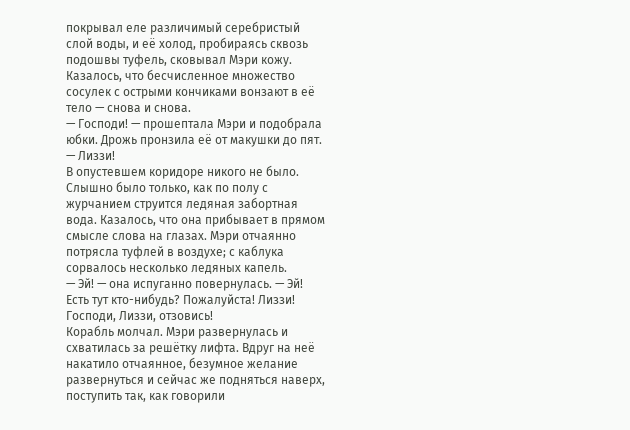покрывал еле различимый серебристый слой воды, и её холод, пробираясь сквозь подошвы туфель, сковывал Мэри кожу. Казалось, что бесчисленное множество сосулек с острыми кончиками вонзают в её тело — снова и снова.
— Господи! — прошептала Мэри и подобрала юбки. Дрожь пронзила её от макушки до пят. — Лиззи!
В опустевшем коридоре никого не было. Слышно было только, как по полу с журчанием струится ледяная забортная вода. Казалось, что она прибывает в прямом смысле слова на глазах. Мэри отчаянно потрясла туфлей в воздухе; с каблука сорвалось несколько ледяных капель.
— Эй! — она испуганно повернулась. — Эй! Есть тут кто-нибудь? Пожалуйста! Лиззи! Господи, Лиззи, отзовись!
Корабль молчал. Мэри развернулась и схватилась за решётку лифта. Вдруг на неё накатило отчаянное, безумное желание развернуться и сейчас же подняться наверх, поступить так, как говорили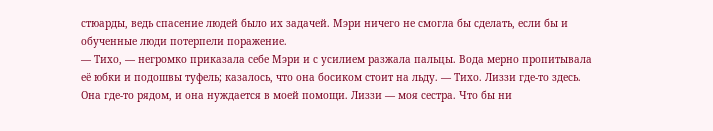стюарды, ведь спасение людей было их задачей. Мэри ничего не смогла бы сделать, если бы и обученные люди потерпели поражение.
— Тихо, — негромко приказала себе Мэри и с усилием разжала пальцы. Вода мерно пропитывала её юбки и подошвы туфель; казалось, что она босиком стоит на льду. — Тихо. Лиззи где-то здесь. Она где-то рядом, и она нуждается в моей помощи. Лиззи — моя сестра. Что бы ни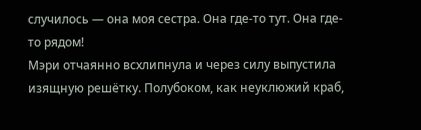случилось — она моя сестра. Она где-то тут. Она где-то рядом!
Мэри отчаянно всхлипнула и через силу выпустила изящную решётку. Полубоком, как неуклюжий краб,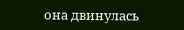она двинулась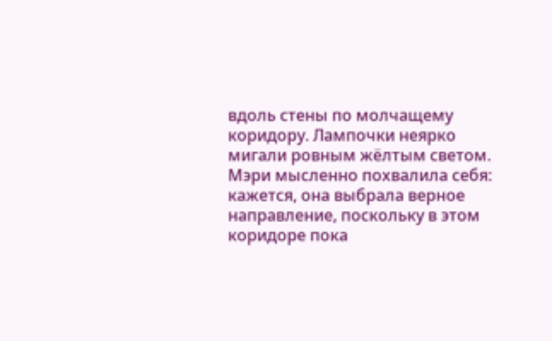вдоль стены по молчащему коридору. Лампочки неярко мигали ровным жёлтым светом. Мэри мысленно похвалила себя: кажется, она выбрала верное направление, поскольку в этом коридоре пока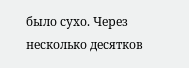было сухо. Через несколько десятков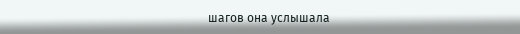шагов она услышала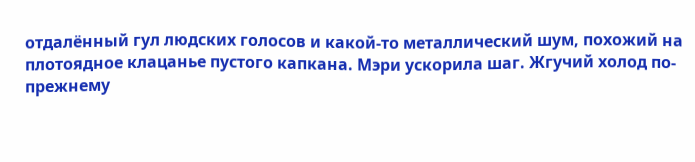отдалённый гул людских голосов и какой-то металлический шум, похожий на плотоядное клацанье пустого капкана. Мэри ускорила шаг. Жгучий холод по-прежнему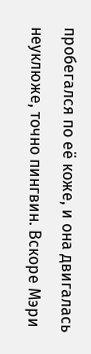пробегался по её коже, и она двигалась неуклюже, точно пингвин. Вскоре Мэри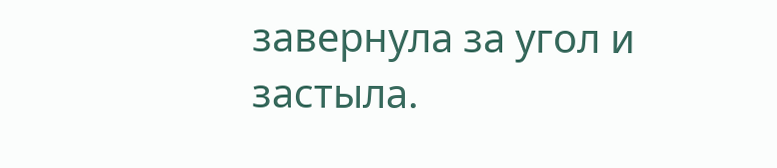завернула за угол и застыла.